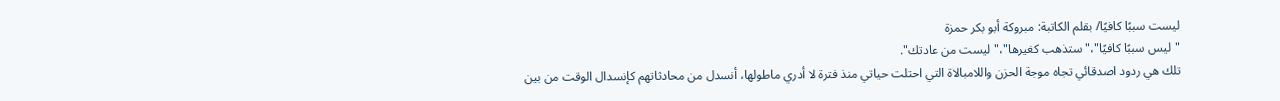ليست سببًا كافيًا/ بقلم الكاتبة: مبروكة أبو بكر حمزة
"ليس سببًا كافيًا"،"ستذهب كغيرها"،"ليست من عادتك".
تلك هي ردود اصدقائي تجاه موجة الحزن واللامبالاة التي احتلت حياتي منذ فترة لا أدري ماطولها، أنسدل من محادثاتهم كإنسدال الوقت من بين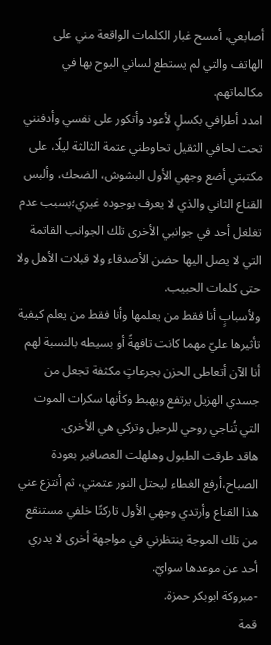أصابعي، أمسح غبار الكلمات الواقعة مني على الهاتف والتي لم يستطع لساني البوح بها في مكالماتهم.
امدد أطرافي بكسلٍ لأعود وأتكور على نفسي وأدفنني تحت لحافي الثقيل تحاوطني عتمة الثالثة ليلًا، على مكتبتي أضع وجهي الأول البشوش، الضحك، وألبس القناع الثاني والذي لا يعرف بوجوده غيري؛بسبب عدم تغلغل أحد في جوانبي الأخرى تلك الجوانب القاتمة التي لا يصل اليها حضن الأصدقاء ولا قبلات الأهل ولا حتى كلمات الحبيب.
ولأسبابٍ أنا فقط من يعلمها وأنا فقط من يعلم كيفية تأثيرها عليّ مهما كانت تافهةً أو بسيطه بالنسبة لهم أنا الآن أتعاطى الحزن بجرعاتٍ مكثفة تجعل من جسدي الهزيل يرتفع ويهبط وكأنها سكرات الموت التي تُناجي روحي للرحيل وتركي هي الأخرى.
هاقد طرقت الطبول وهلهلت العصافير بعودة الصباح،أرفع الغطاء ليحتل النور عتمتي، ثم أنتزع عني هذا القناع وأرتدي وجهي الأول تاركتًا خلفي مستنقع من تلك الموجة ينتظرني في مواجهة أخرى لا يدري أحد عن موعدها سوايّ.
-مبروكة ابوبكر حمزة.
قمة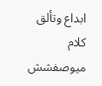ابداع وتألق كلام ميوصفشش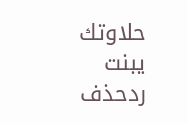حلاوتك يبنت
ردحذف